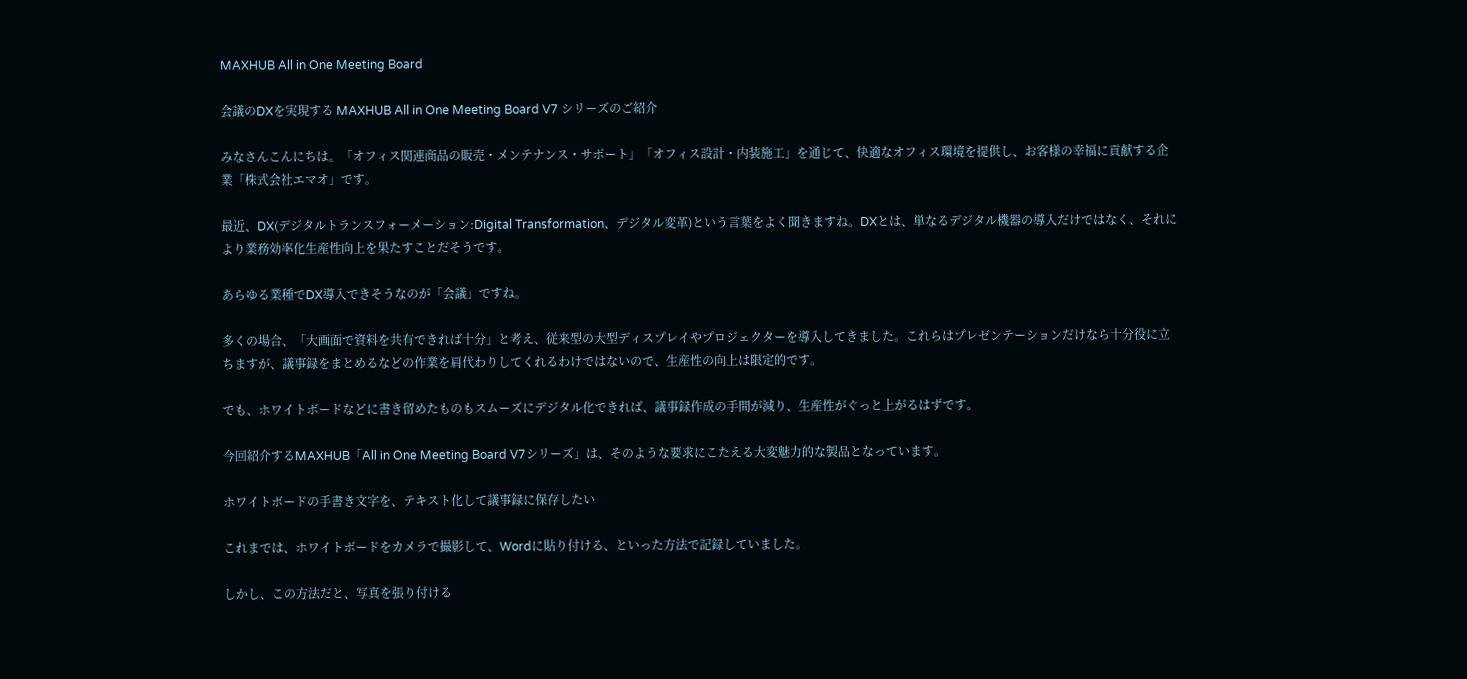MAXHUB All in One Meeting Board

会議のDXを実現する MAXHUB All in One Meeting Board V7 シリーズのご紹介

みなさんこんにちは。「オフィス関連商品の販売・メンテナンス・サポート」「オフィス設計・内装施工」を通じて、快適なオフィス環境を提供し、お客様の幸福に貢献する企業「株式会社エマオ」です。

最近、DX(デジタルトランスフォーメーション:Digital Transformation、デジタル変革)という言葉をよく聞きますね。DXとは、単なるデジタル機器の導入だけではなく、それにより業務効率化生産性向上を果たすことだそうです。

あらゆる業種でDX導入できそうなのが「会議」ですね。

多くの場合、「大画面で資料を共有できれば十分」と考え、従来型の大型ディスプレイやプロジェクターを導入してきました。これらはプレゼンテーションだけなら十分役に立ちますが、議事録をまとめるなどの作業を肩代わりしてくれるわけではないので、生産性の向上は限定的です。

でも、ホワイトボードなどに書き留めたものもスムーズにデジタル化できれば、議事録作成の手間が減り、生産性がぐっと上がるはずです。

今回紹介するMAXHUB「All in One Meeting Board V7シリーズ」は、そのような要求にこたえる大変魅力的な製品となっています。

ホワイトボードの手書き文字を、テキスト化して議事録に保存したい

これまでは、ホワイトボードをカメラで撮影して、Wordに貼り付ける、といった方法で記録していました。

しかし、この方法だと、写真を張り付ける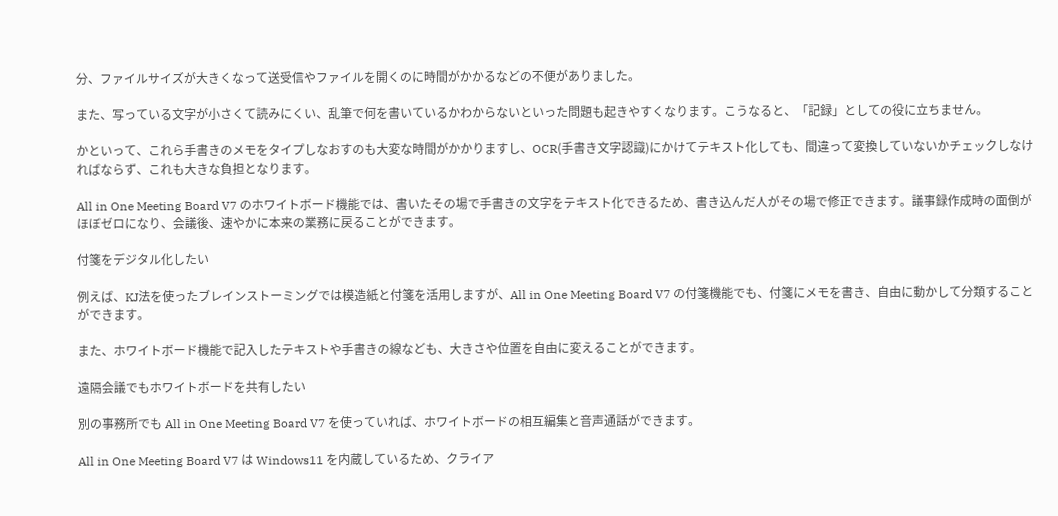分、ファイルサイズが大きくなって送受信やファイルを開くのに時間がかかるなどの不便がありました。

また、写っている文字が小さくて読みにくい、乱筆で何を書いているかわからないといった問題も起きやすくなります。こうなると、「記録」としての役に立ちません。

かといって、これら手書きのメモをタイプしなおすのも大変な時間がかかりますし、OCR(手書き文字認識)にかけてテキスト化しても、間違って変換していないかチェックしなければならず、これも大きな負担となります。

All in One Meeting Board V7 のホワイトボード機能では、書いたその場で手書きの文字をテキスト化できるため、書き込んだ人がその場で修正できます。議事録作成時の面倒がほぼゼロになり、会議後、速やかに本来の業務に戻ることができます。

付箋をデジタル化したい

例えば、KJ法を使ったブレインストーミングでは模造紙と付箋を活用しますが、All in One Meeting Board V7 の付箋機能でも、付箋にメモを書き、自由に動かして分類することができます。

また、ホワイトボード機能で記入したテキストや手書きの線なども、大きさや位置を自由に変えることができます。

遠隔会議でもホワイトボードを共有したい

別の事務所でも All in One Meeting Board V7 を使っていれば、ホワイトボードの相互編集と音声通話ができます。

All in One Meeting Board V7 は Windows11 を内蔵しているため、クライア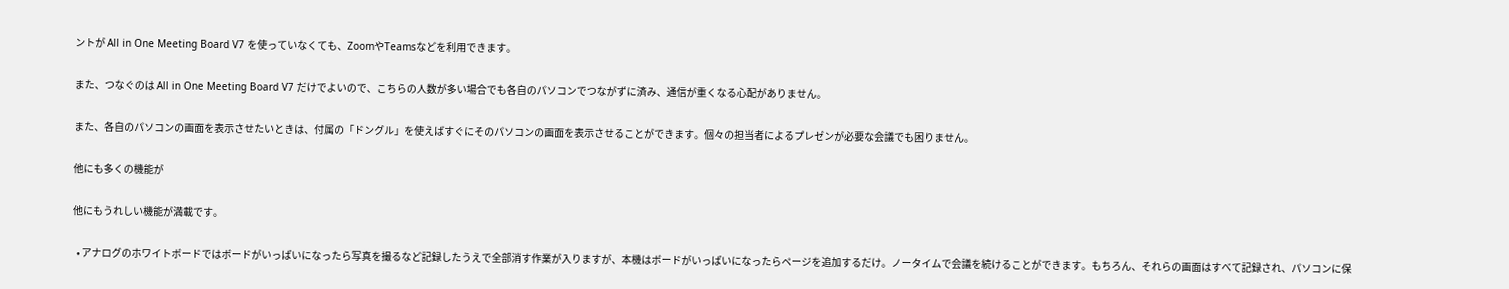ントが All in One Meeting Board V7 を使っていなくても、ZoomやTeamsなどを利用できます。

また、つなぐのは All in One Meeting Board V7 だけでよいので、こちらの人数が多い場合でも各自のパソコンでつながずに済み、通信が重くなる心配がありません。

また、各自のパソコンの画面を表示させたいときは、付属の「ドングル」を使えばすぐにそのパソコンの画面を表示させることができます。個々の担当者によるプレゼンが必要な会議でも困りません。

他にも多くの機能が

他にもうれしい機能が満載です。

  • アナログのホワイトボードではボードがいっぱいになったら写真を撮るなど記録したうえで全部消す作業が入りますが、本機はボードがいっぱいになったらページを追加するだけ。ノータイムで会議を続けることができます。もちろん、それらの画面はすべて記録され、パソコンに保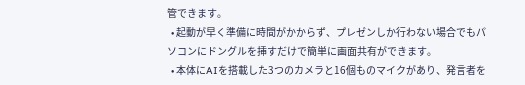管できます。
  • 起動が早く準備に時間がかからず、プレゼンしか行わない場合でもパソコンにドングルを挿すだけで簡単に画面共有ができます。
  • 本体にAIを搭載した3つのカメラと16個ものマイクがあり、発言者を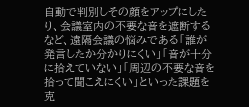自動で判別しその顔をアップにしたり、会議室内の不要な音を遮断するなど、遠隔会議の悩みである「誰が発言したか分かりにくい」「音が十分に拾えていない」「周辺の不要な音を拾って聞こえにくい」といった課題を克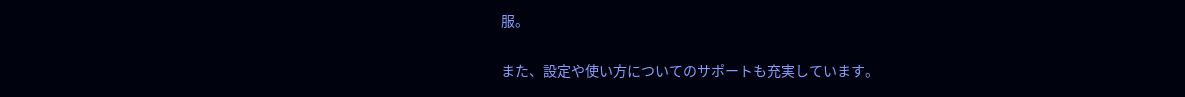服。

また、設定や使い方についてのサポートも充実しています。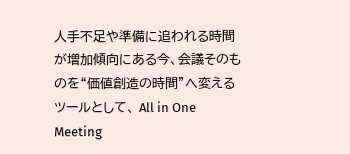人手不足や準備に追われる時間が増加傾向にある今、会議そのものを“価値創造の時間”へ変えるツールとして、 All in One Meeting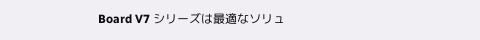Board V7 シリーズは最適なソリュ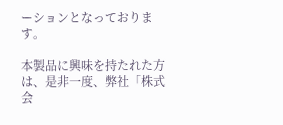ーションとなっております。

本製品に興味を持たれた方は、是非一度、弊社「株式会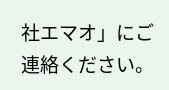社エマオ」にご連絡ください。